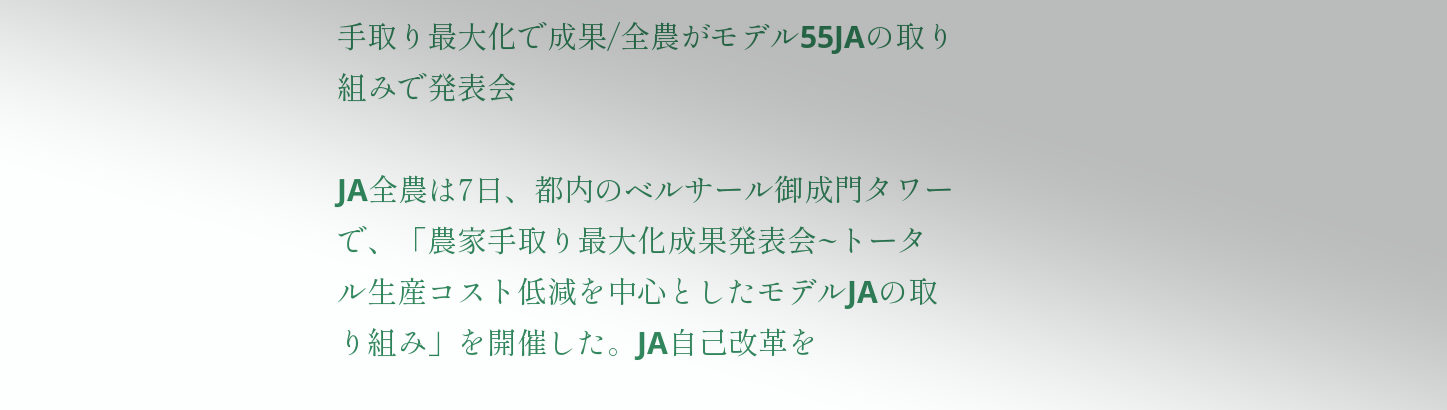手取り最大化で成果/全農がモデル55JAの取り組みで発表会

JA全農は7日、都内のベルサール御成門タワーで、「農家手取り最大化成果発表会~トータル生産コスト低減を中心としたモデルJAの取り組み」を開催した。JA自己改革を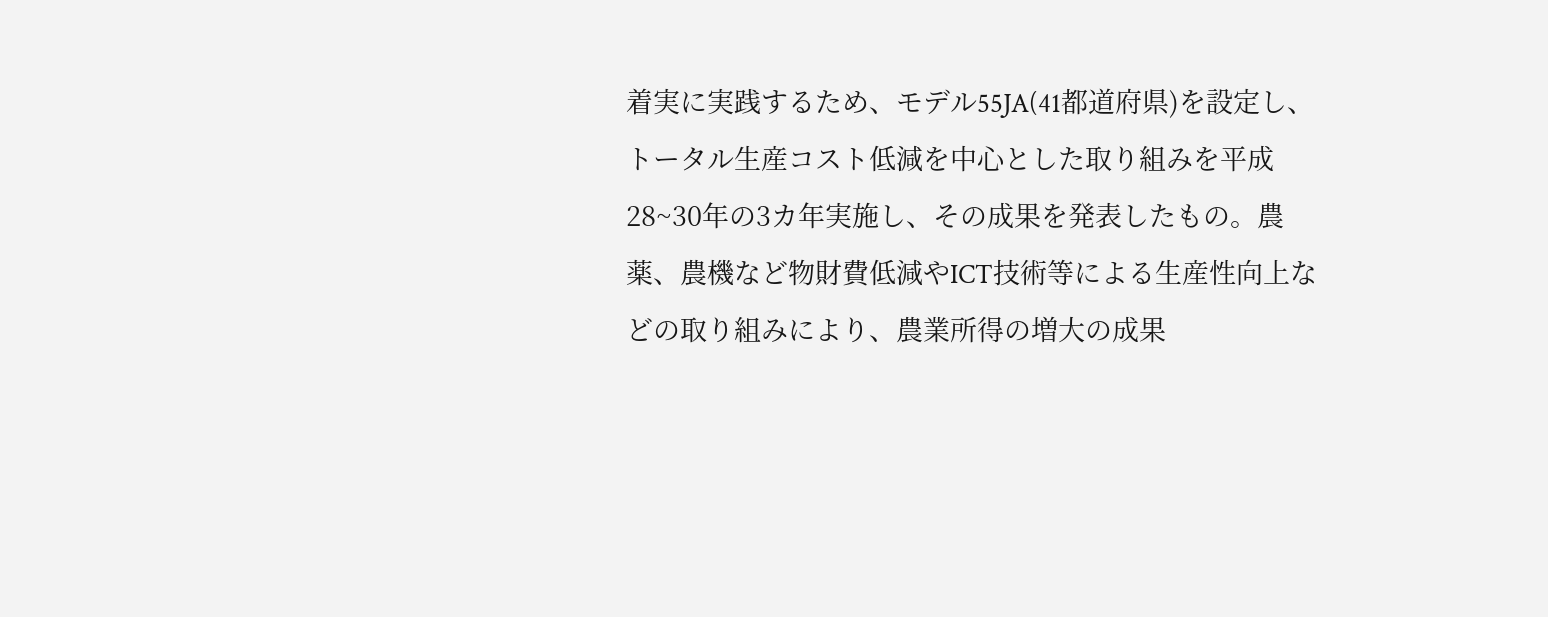着実に実践するため、モデル55JA(41都道府県)を設定し、トータル生産コスト低減を中心とした取り組みを平成28~30年の3カ年実施し、その成果を発表したもの。農薬、農機など物財費低減やICT技術等による生産性向上などの取り組みにより、農業所得の増大の成果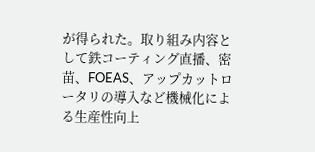が得られた。取り組み内容として鉄コーティング直播、密苗、FOEAS、アップカットロータリの導入など機械化による生産性向上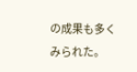の成果も多くみられた。